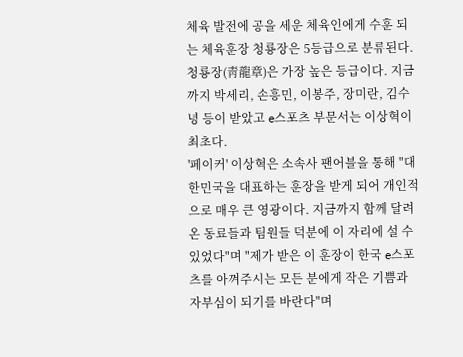체육 발전에 공을 세운 체육인에게 수훈 되는 체육훈장 청룡장은 5등급으로 분류된다. 청룡장(靑龍章)은 가장 높은 등급이다. 지금까지 박세리, 손흥민, 이봉주, 장미란, 김수녕 등이 받았고 e스포츠 부문서는 이상혁이 최초다.
'페이커' 이상혁은 소속사 팬어블을 통해 "대한민국을 대표하는 훈장을 받게 되어 개인적으로 매우 큰 영광이다. 지금까지 함께 달려온 동료들과 팀원들 덕분에 이 자리에 설 수 있었다"며 "제가 받은 이 훈장이 한국 e스포츠를 아껴주시는 모든 분에게 작은 기쁨과 자부심이 되기를 바란다"며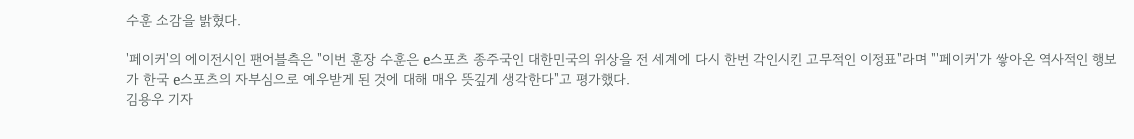수훈 소감을 밝혔다.

'페이커'의 에이전시인 팬어블측은 "이번 훈장 수훈은 e스포츠 종주국인 대한민국의 위상을 전 세계에 다시 한번 각인시킨 고무적인 이정표"라며 "'페이커'가 쌓아온 역사적인 행보가 한국 e스포츠의 자부심으로 예우받게 된 것에 대해 매우 뜻깊게 생각한다"고 평가했다.
김용우 기자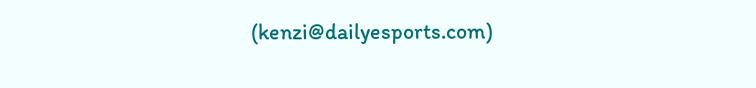(kenzi@dailyesports.com)